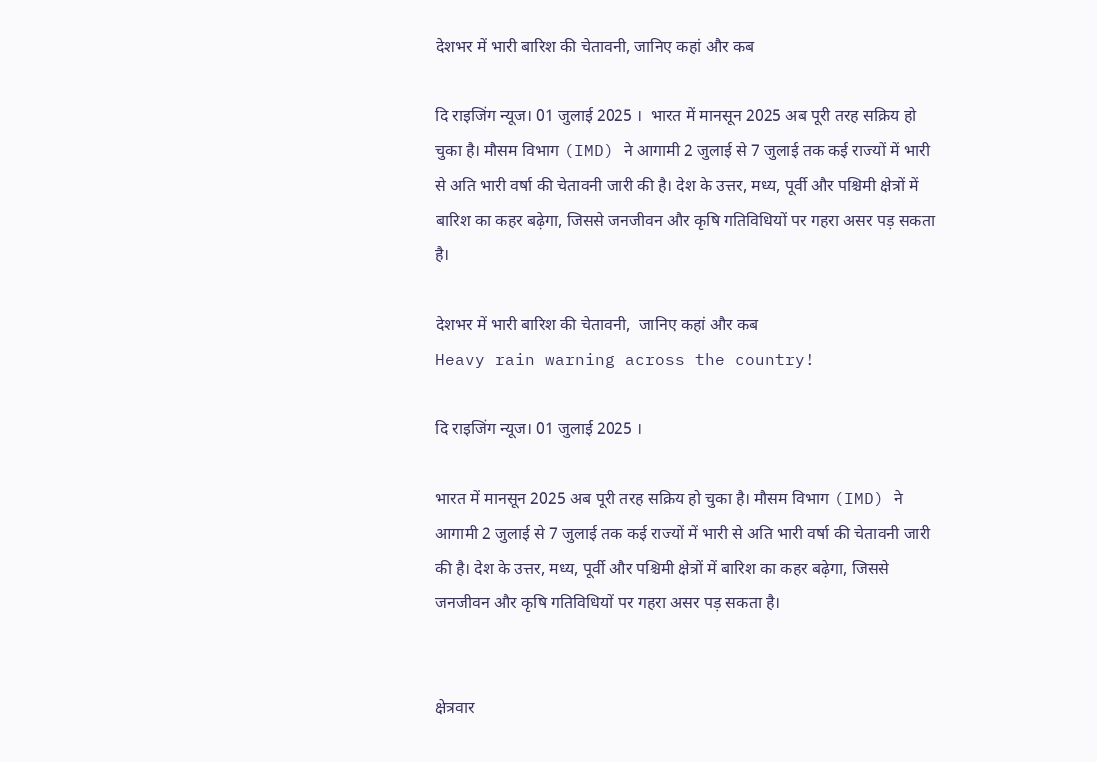देशभर में भारी बारिश की चेतावनी, जानिए कहां और कब

दि राइजिंग न्यूज। 01 जुलाई 2025 ।  भारत में मानसून 2025 अब पूरी तरह सक्रिय हो चुका है। मौसम विभाग (IMD) ने आगामी 2 जुलाई से 7 जुलाई तक कई राज्यों में भारी से अति भारी वर्षा की चेतावनी जारी की है। देश के उत्तर, मध्य, पूर्वी और पश्चिमी क्षेत्रों में बारिश का कहर बढ़ेगा, जिससे जनजीवन और कृषि गतिविधियों पर गहरा असर पड़ सकता है।

देशभर में भारी बारिश की चेतावनी,  जानिए कहां और कब
Heavy rain warning across the country!

दि राइजिंग न्यूज। 01 जुलाई 2025 ।

भारत में मानसून 2025 अब पूरी तरह सक्रिय हो चुका है। मौसम विभाग (IMD) ने आगामी 2 जुलाई से 7 जुलाई तक कई राज्यों में भारी से अति भारी वर्षा की चेतावनी जारी की है। देश के उत्तर, मध्य, पूर्वी और पश्चिमी क्षेत्रों में बारिश का कहर बढ़ेगा, जिससे जनजीवन और कृषि गतिविधियों पर गहरा असर पड़ सकता है।


क्षेत्रवार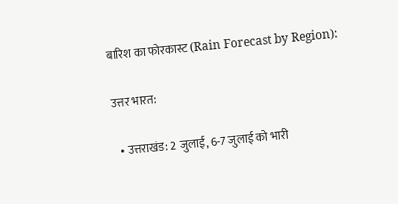बारिश का फोरकास्ट (Rain Forecast by Region):

उत्तर भारत:

  • उत्तराखंड: 2 जुलाई, 6-7 जुलाई को भारी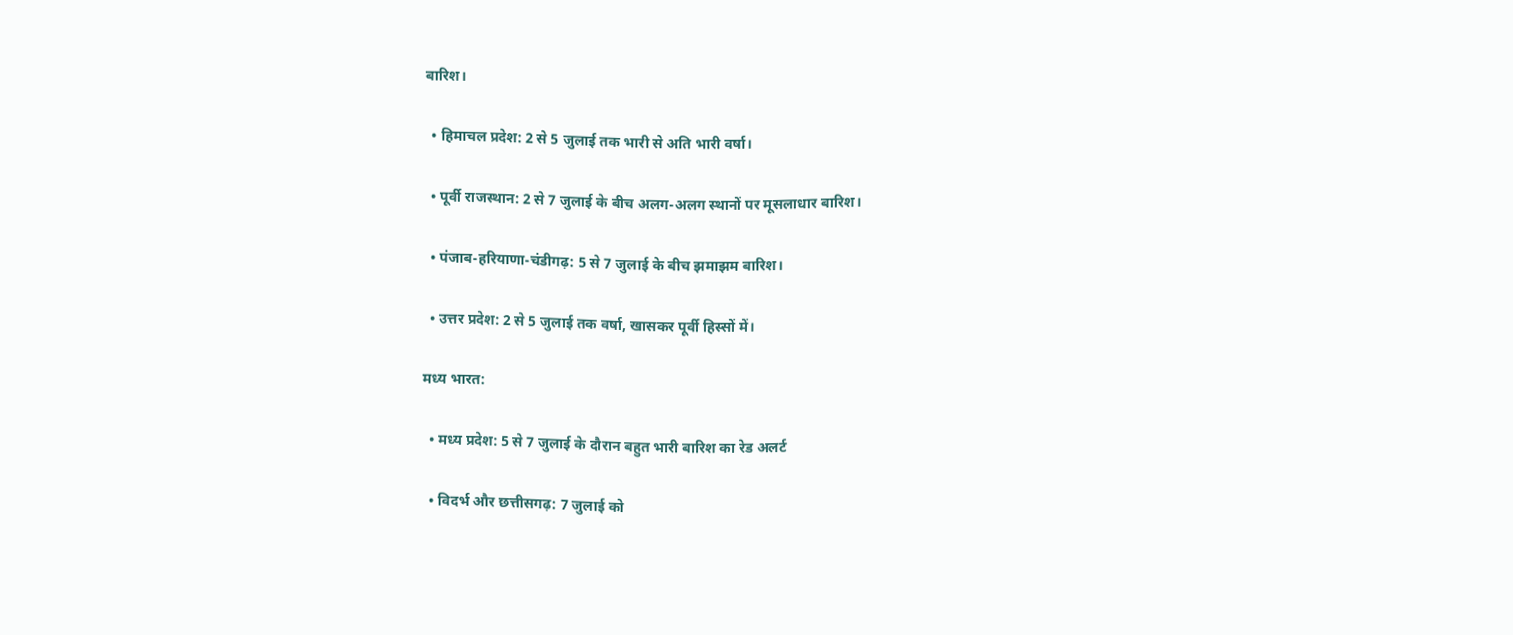बारिश।

  • हिमाचल प्रदेश: 2 से 5 जुलाई तक भारी से अति भारी वर्षा।

  • पूर्वी राजस्थान: 2 से 7 जुलाई के बीच अलग-अलग स्थानों पर मूसलाधार बारिश।

  • पंजाब-हरियाणा-चंडीगढ़: 5 से 7 जुलाई के बीच झमाझम बारिश।

  • उत्तर प्रदेश: 2 से 5 जुलाई तक वर्षा, खासकर पूर्वी हिस्सों में।

मध्य भारत:

  • मध्य प्रदेश: 5 से 7 जुलाई के दौरान बहुत भारी बारिश का रेड अलर्ट

  • विदर्भ और छत्तीसगढ़: 7 जुलाई को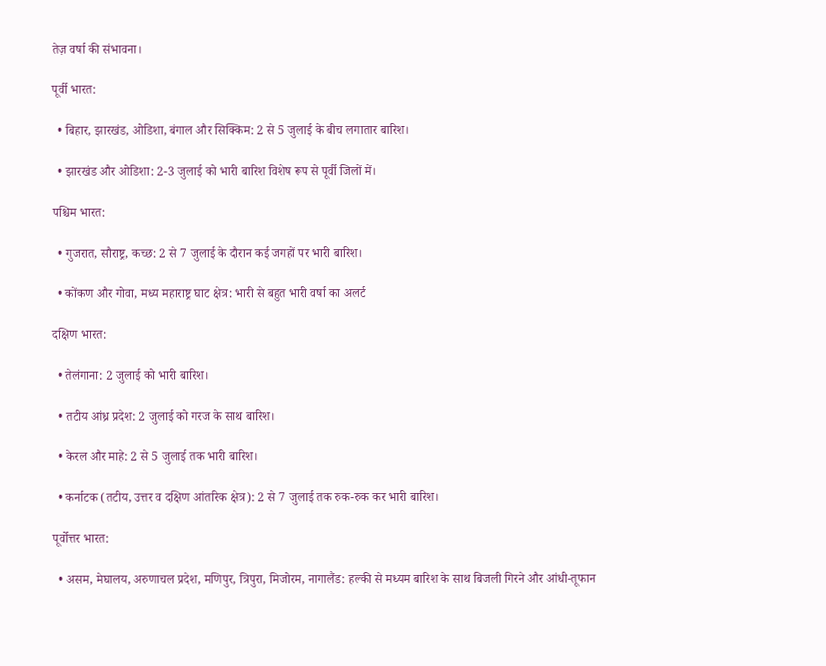तेज़ वर्षा की संभावना।

पूर्वी भारत:

  • बिहार, झारखंड, ओडिशा, बंगाल और सिक्किम: 2 से 5 जुलाई के बीच लगातार बारिश।

  • झारखंड और ओडिशा: 2-3 जुलाई को भारी बारिश विशेष रूप से पूर्वी जिलों में।

पश्चिम भारत:

  • गुजरात, सौराष्ट्र, कच्छ: 2 से 7 जुलाई के दौरान कई जगहों पर भारी बारिश।

  • कोंकण और गोवा, मध्य महाराष्ट्र घाट क्षेत्र: भारी से बहुत भारी वर्षा का अलर्ट

दक्षिण भारत:

  • तेलंगाना: 2 जुलाई को भारी बारिश।

  • तटीय आंध्र प्रदेश: 2 जुलाई को गरज के साथ बारिश।

  • केरल और माहे: 2 से 5 जुलाई तक भारी बारिश।

  • कर्नाटक (तटीय, उत्तर व दक्षिण आंतरिक क्षेत्र): 2 से 7 जुलाई तक रुक-रुक कर भारी बारिश।

पूर्वोत्तर भारत:

  • असम, मेघालय, अरुणाचल प्रदेश, मणिपुर, त्रिपुरा, मिजोरम, नागालैंड: हल्की से मध्यम बारिश के साथ बिजली गिरने और आंधी-तूफान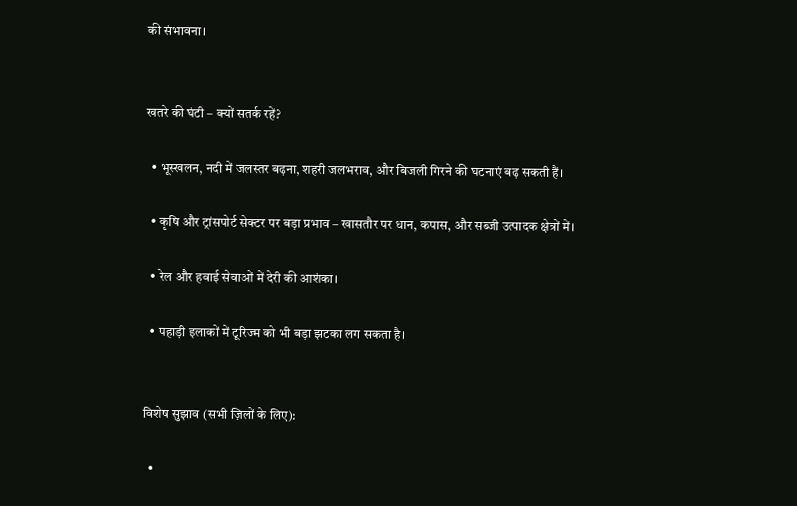की संभावना।


खतरे की घंटी – क्यों सतर्क रहें?

  • भूस्खलन, नदी में जलस्तर बढ़ना, शहरी जलभराव, और बिजली गिरने की घटनाएं बढ़ सकती हैं।

  • कृषि और ट्रांसपोर्ट सेक्टर पर बड़ा प्रभाव – खासतौर पर धान, कपास, और सब्जी उत्पादक क्षेत्रों में।

  • रेल और हवाई सेवाओं में देरी की आशंका।

  • पहाड़ी इलाकों में टूरिज्म को भी बड़ा झटका लग सकता है।


विशेष सुझाव (सभी ज़िलों के लिए):

  •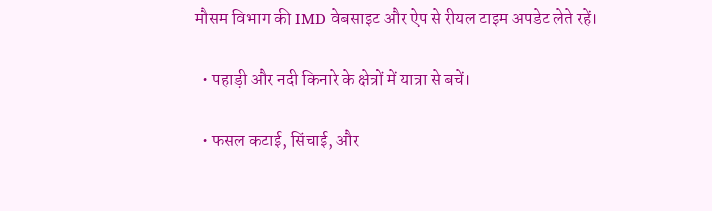मौसम विभाग की IMD वेबसाइट और ऐप से रीयल टाइम अपडेट लेते रहें।

  • पहाड़ी और नदी किनारे के क्षेत्रों में यात्रा से बचें।

  • फसल कटाई, सिंचाई, और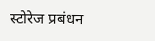स्टोरेज प्रबंधन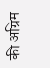की अग्रिम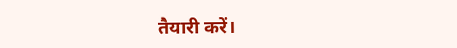तैयारी करें।